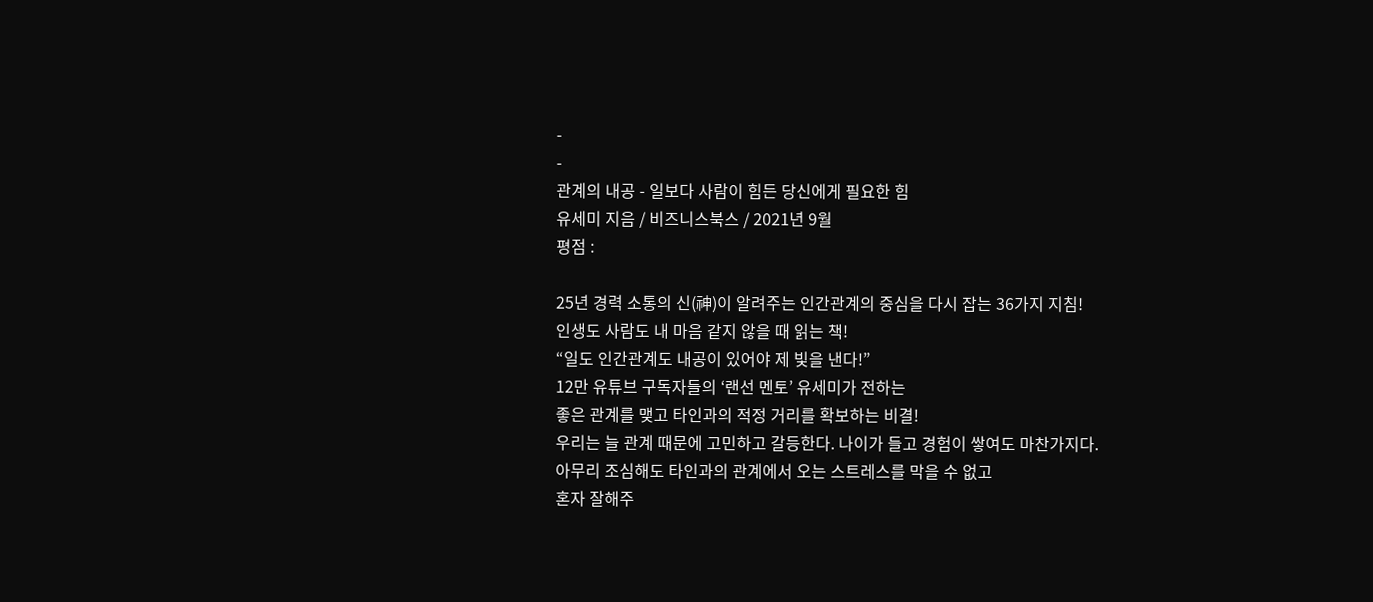-
-
관계의 내공 - 일보다 사람이 힘든 당신에게 필요한 힘
유세미 지음 / 비즈니스북스 / 2021년 9월
평점 :

25년 경력 소통의 신(神)이 알려주는 인간관계의 중심을 다시 잡는 36가지 지침!
인생도 사람도 내 마음 같지 않을 때 읽는 책!
“일도 인간관계도 내공이 있어야 제 빛을 낸다!”
12만 유튜브 구독자들의 ‘랜선 멘토’ 유세미가 전하는
좋은 관계를 맺고 타인과의 적정 거리를 확보하는 비결!
우리는 늘 관계 때문에 고민하고 갈등한다. 나이가 들고 경험이 쌓여도 마찬가지다.
아무리 조심해도 타인과의 관계에서 오는 스트레스를 막을 수 없고
혼자 잘해주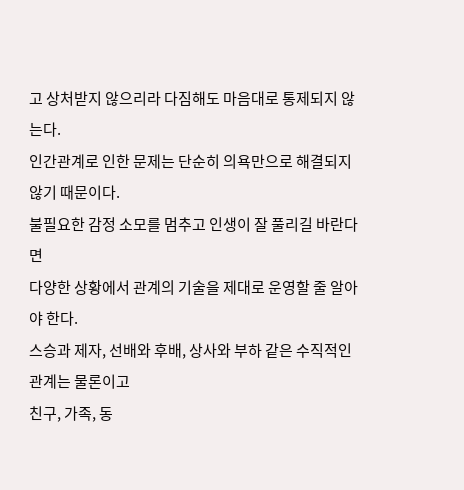고 상처받지 않으리라 다짐해도 마음대로 통제되지 않는다.
인간관계로 인한 문제는 단순히 의욕만으로 해결되지 않기 때문이다.
불필요한 감정 소모를 멈추고 인생이 잘 풀리길 바란다면
다양한 상황에서 관계의 기술을 제대로 운영할 줄 알아야 한다.
스승과 제자, 선배와 후배, 상사와 부하 같은 수직적인 관계는 물론이고
친구, 가족, 동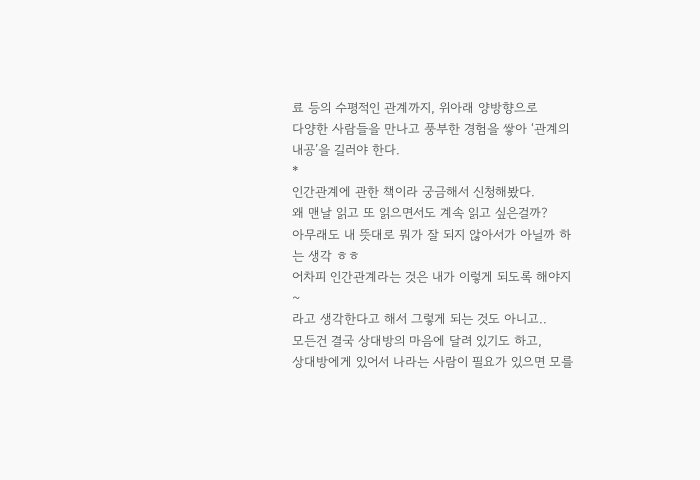료 등의 수평적인 관계까지, 위아래 양방향으로
다양한 사람들을 만나고 풍부한 경험을 쌓아 ‘관계의 내공’을 길러야 한다.
*
인간관계에 관한 책이라 궁금해서 신청해봤다.
왜 맨날 읽고 또 읽으면서도 계속 읽고 싶은걸까?
아무래도 내 뜻대로 뭐가 잘 되지 않아서가 아닐까 하는 생각 ㅎㅎ
어차피 인간관계라는 것은 내가 이렇게 되도록 해야지~
라고 생각한다고 해서 그렇게 되는 것도 아니고..
모든건 결국 상대방의 마음에 달려 있기도 하고,
상대방에게 있어서 나라는 사람이 필요가 있으면 모를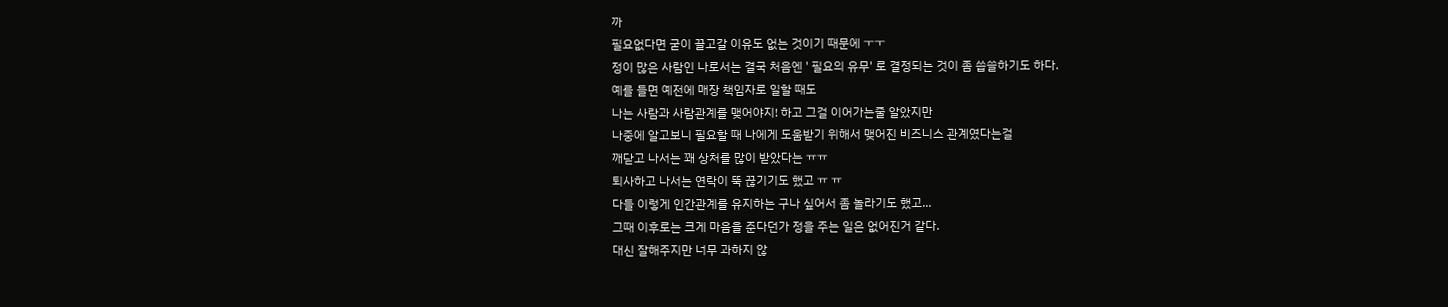까
필요없다면 굳이 끌고갈 이유도 없는 것이기 때문에 ㅜㅜ
정이 많은 사람인 나로서는 결국 처음엔 ' 필요의 유무' 로 결정되는 것이 좀 씁쓸하기도 하다.
예를 들면 예전에 매장 책임자로 일할 때도
나는 사람과 사람관계를 맺어야지! 하고 그걸 이어가는줄 알았지만
나중에 알고보니 필요할 때 나에게 도움받기 위해서 맺어진 비즈니스 관계였다는걸
깨닫고 나서는 꽤 상처를 많이 받았다는 ㅠㅠ
퇴사하고 나서는 연락이 뚝 끊기기도 했고 ㅠ ㅠ
다들 이렇게 인간관계를 유지하는 구나 싶어서 좀 놀라기도 했고...
그때 이후로는 크게 마음을 준다던가 정을 주는 일은 없어진거 같다.
대신 잘해주지만 너무 과하지 않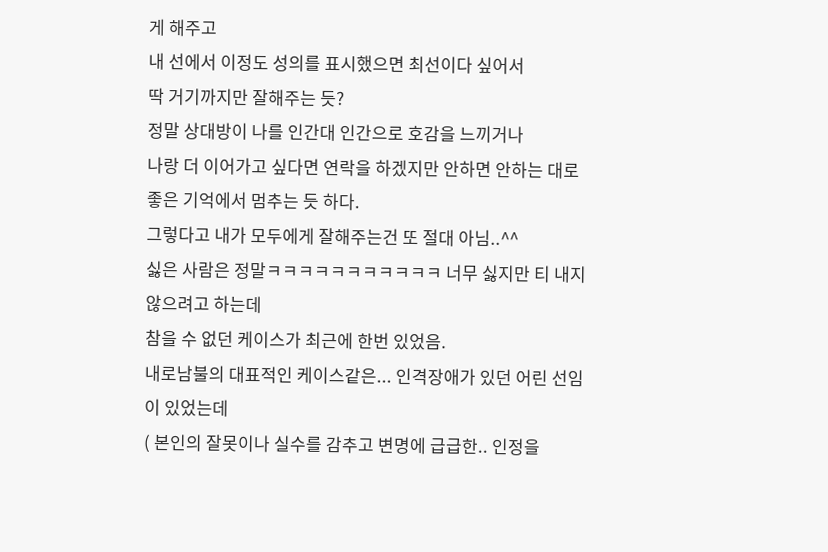게 해주고
내 선에서 이정도 성의를 표시했으면 최선이다 싶어서
딱 거기까지만 잘해주는 듯?
정말 상대방이 나를 인간대 인간으로 호감을 느끼거나
나랑 더 이어가고 싶다면 연락을 하겠지만 안하면 안하는 대로
좋은 기억에서 멈추는 듯 하다.
그렇다고 내가 모두에게 잘해주는건 또 절대 아님..^^
싫은 사람은 정말ㅋㅋㅋㅋㅋㅋㅋㅋㅋㅋㅋ 너무 싫지만 티 내지 않으려고 하는데
참을 수 없던 케이스가 최근에 한번 있었음.
내로남불의 대표적인 케이스같은... 인격장애가 있던 어린 선임이 있었는데
( 본인의 잘못이나 실수를 감추고 변명에 급급한.. 인정을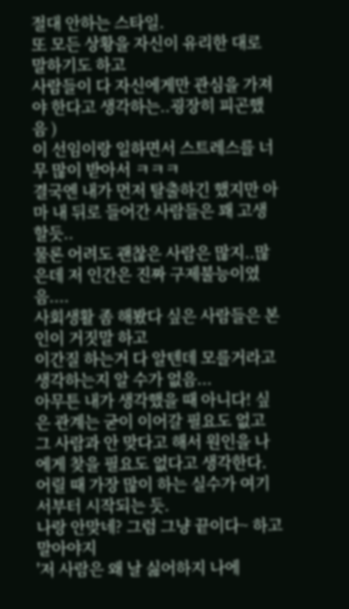절대 안하는 스타일.
또 모든 상황을 자신이 유리한 대로 말하기도 하고
사람들이 다 자신에게만 관심을 가져야 한다고 생각하는..굉장히 피곤했음 )
이 선임이랑 일하면서 스트레스를 너무 많이 받아서 ㅋㅋㅋ
결국엔 내가 먼저 탈출하긴 했지만 아마 내 뒤로 들어간 사람들은 꽤 고생할듯..
물론 어려도 괜찮은 사람은 많지..많은데 저 인간은 진짜 구제불능이였음....
사회생활 좀 해봤다 싶은 사람들은 본인이 거짓말 하고
이간질 하는거 다 알텐데 모를거라고 생각하는지 알 수가 없음...
아무튼 내가 생각했을 때 아니다! 싶은 관계는 굳이 이어갈 필요도 없고
그 사람과 안 맞다고 해서 원인을 나에게 찾을 필요도 없다고 생각한다.
어릴 때 가장 많이 하는 실수가 여기서부터 시작되는 듯.
나랑 안맞네? 그럼 그냥 끝이다~ 하고 말아야지
'저 사람은 왜 날 싫어하지 나에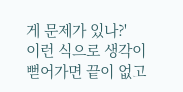게 문제가 있나?'
이런 식으로 생각이 뻗어가면 끝이 없고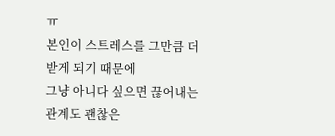ㅠ
본인이 스트레스를 그만큼 더 받게 되기 때문에
그냥 아니다 싶으면 끊어내는 관계도 괜찮은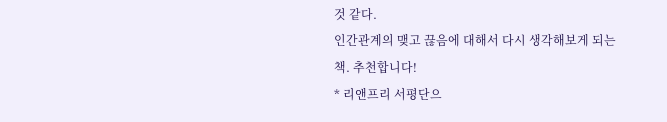것 같다.
인간관계의 맺고 끊음에 대해서 다시 생각해보게 되는 책. 추천합니다!
* 리앤프리 서평단으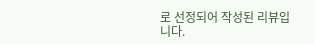로 선정되어 작성된 리뷰입니다.